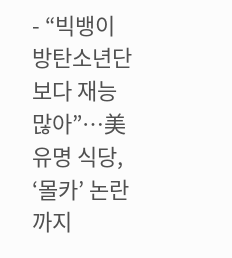- “빅뱅이 방탄소년단보다 재능 많아”…美 유명 식당, ‘몰카’ 논란까지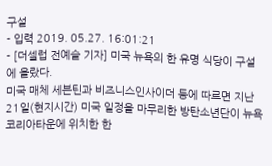구설
- 입력 2019. 05.27. 16:01:21
- [더셀럽 전예슬 기자] 미국 뉴욕의 한 유명 식당이 구설에 올랐다.
미국 매체 세븐틴과 비즈니스인사이더 등에 따르면 지난 21일(현지시간) 미국 일정을 마무리한 방탄소년단이 뉴욕 코리아타운에 위치한 한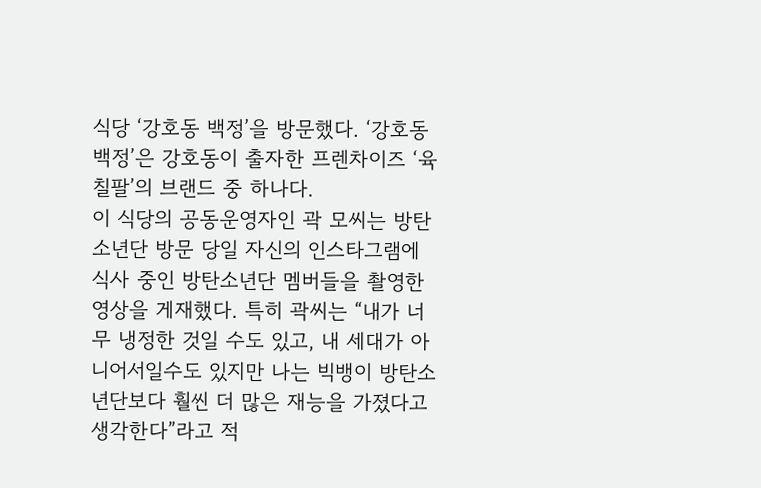식당 ‘강호동 백정’을 방문했다. ‘강호동 백정’은 강호동이 출자한 프렌차이즈 ‘육칠팔’의 브랜드 중 하나다.
이 식당의 공동운영자인 곽 모씨는 방탄소년단 방문 당일 자신의 인스타그램에 식사 중인 방탄소년단 멤버들을 촬영한 영상을 게재했다. 특히 곽씨는 “내가 너무 냉정한 것일 수도 있고, 내 세대가 아니어서일수도 있지만 나는 빅뱅이 방탄소년단보다 훨씬 더 많은 재능을 가졌다고 생각한다”라고 적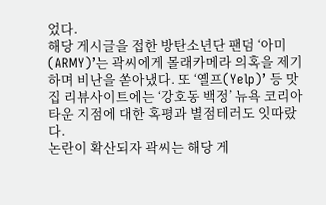었다.
해당 게시글을 접한 방탄소년단 팬덤 ‘아미(ARMY)’는 곽씨에게 몰래카메라 의혹을 제기하며 비난을 쏟아냈다. 또 ‘옐프(Yelp)’ 등 맛집 리뷰사이트에는 ‘강호동 백정’ 뉴욕 코리아타운 지점에 대한 혹평과 별점테러도 잇따랐다.
논란이 확산되자 곽씨는 해당 게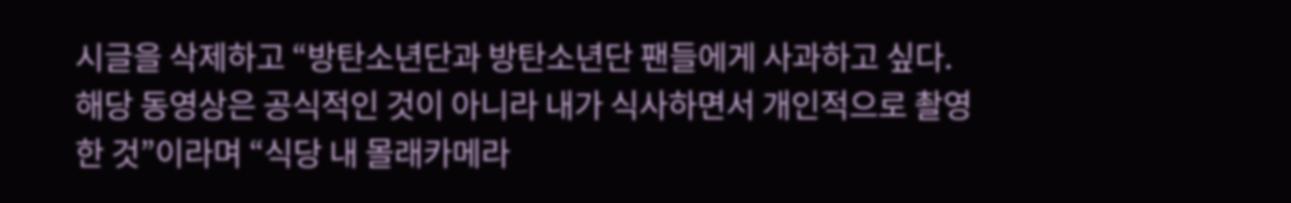시글을 삭제하고 “방탄소년단과 방탄소년단 팬들에게 사과하고 싶다. 해당 동영상은 공식적인 것이 아니라 내가 식사하면서 개인적으로 촬영한 것”이라며 “식당 내 몰래카메라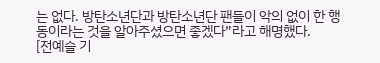는 없다. 방탄소년단과 방탄소년단 팬들이 악의 없이 한 행동이라는 것을 알아주셨으면 좋겠다”라고 해명했다.
[전예슬 기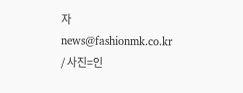자 news@fashionmk.co.kr / 사진=인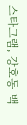스타그램, 강호동 백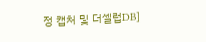정 캡처 및 더셀럽DB]